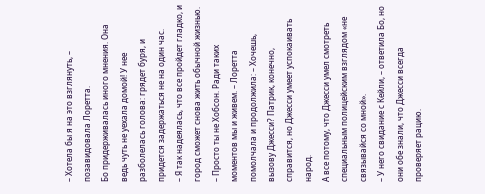– Хотела бы я на это взглянуть, – позавидовала Лоретта.
Бо придерживалась иного мнения. Она ведь чуть не уехала домой! У нее разболелась голова: грядет буря, и придется задержаться не на один час.
– Я так надеялась, что все пройдет гладко, и город сможет снова жить обычной жизнью.
– Просто ты не Хобсон. Ради таких моментов мы и живем. – Лоретта помолчала и продолжила: – Хочешь, вызову Джесси? Патрик, конечно, справится, но Джесси умеет успокаивать народ.
А все потому, что Джесси умел смотреть специальным полицейским взглядом «не связывайся со мной».
– У него свидание с Кейли, – ответила Бо, но они обе знали, что Джесси всегда проверяет рацию.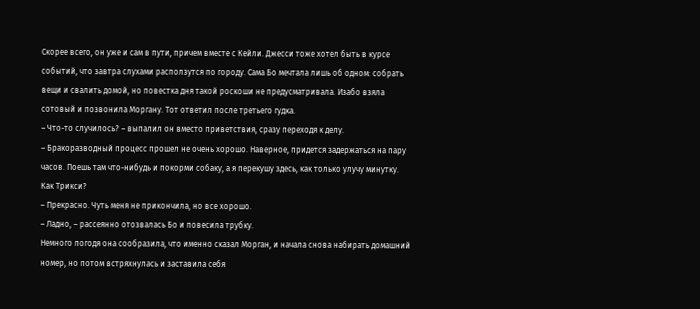Скорее всего, он уже и сам в пути, причем вместе с Кейли. Джесси тоже хотел быть в курсе событий, что завтра слухами расползутся по городу. Сама Бо мечтала лишь об одном: собрать вещи и свалить домой, но повестка дня такой роскоши не предусматривала. Изабо взяла сотовый и позвонила Моргану. Тот ответил после третьего гудка.
– Что-то случилось? – выпалил он вместо приветствия, сразу переходя к делу.
– Бракоразводный процесс прошел не очень хорошо. Наверное, придется задержаться на пару часов. Поешь там что-нибудь и покорми собаку, а я перекушу здесь, как только улучу минутку. Как Трикси?
– Прекрасно. Чуть меня не прикончила, но все хорошо.
– Ладно, – рассеянно отозвалась Бо и повесила трубку.
Немного погодя она сообразила, что именно сказал Морган, и начала снова набирать домашний номер, но потом встряхнулась и заставила себя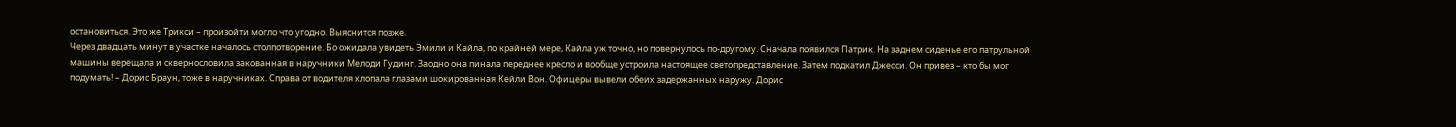остановиться. Это же Трикси – произойти могло что угодно. Выяснится позже.
Через двадцать минут в участке началось столпотворение. Бо ожидала увидеть Эмили и Кайла, по крайней мере, Кайла уж точно, но повернулось по-другому. Сначала появился Патрик. На заднем сиденье его патрульной машины верещала и сквернословила закованная в наручники Мелоди Гудинг. Заодно она пинала переднее кресло и вообще устроила настоящее светопредставление. Затем подкатил Джесси. Он привез – кто бы мог подумать! – Дорис Браун, тоже в наручниках. Справа от водителя хлопала глазами шокированная Кейли Вон. Офицеры вывели обеих задержанных наружу. Дорис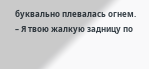буквально плевалась огнем.
– Я твою жалкую задницу по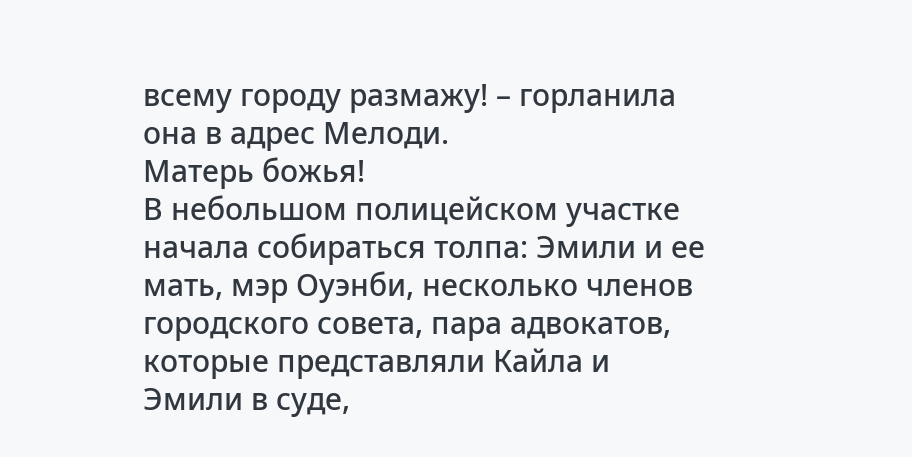всему городу размажу! – горланила она в адрес Мелоди.
Матерь божья!
В небольшом полицейском участке начала собираться толпа: Эмили и ее мать, мэр Оуэнби, несколько членов городского совета, пара адвокатов, которые представляли Кайла и Эмили в суде,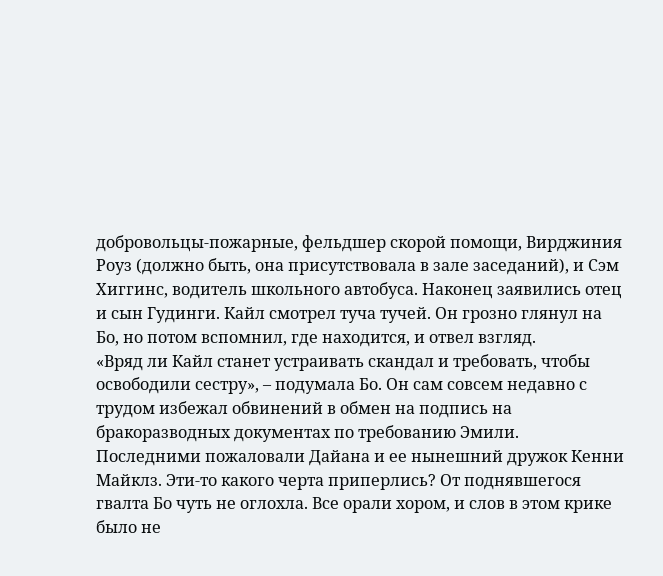добровольцы-пожарные, фельдшер скорой помощи, Вирджиния Роуз (должно быть, она присутствовала в зале заседаний), и Сэм Хиггинс, водитель школьного автобуса. Наконец заявились отец и сын Гудинги. Кайл смотрел туча тучей. Он грозно глянул на Бо, но потом вспомнил, где находится, и отвел взгляд.
«Вряд ли Кайл станет устраивать скандал и требовать, чтобы освободили сестру», – подумала Бо. Он сам совсем недавно с трудом избежал обвинений в обмен на подпись на бракоразводных документах по требованию Эмили.
Последними пожаловали Дайана и ее нынешний дружок Кенни Майклз. Эти-то какого черта приперлись? От поднявшегося гвалта Бо чуть не оглохла. Все орали хором, и слов в этом крике было не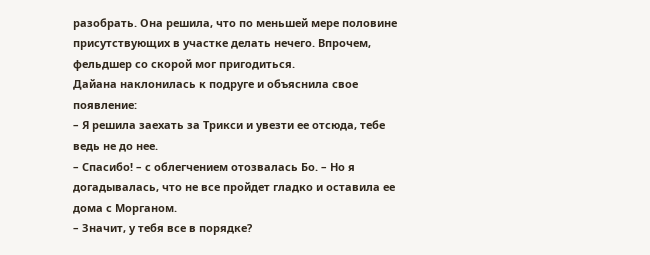разобрать. Она решила, что по меньшей мере половине присутствующих в участке делать нечего. Впрочем, фельдшер со скорой мог пригодиться.
Дайана наклонилась к подруге и объяснила свое появление:
– Я решила заехать за Трикси и увезти ее отсюда, тебе ведь не до нее.
– Спасибо! – с облегчением отозвалась Бо. – Но я догадывалась, что не все пройдет гладко и оставила ее дома с Морганом.
– Значит, у тебя все в порядке?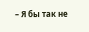– Я бы так не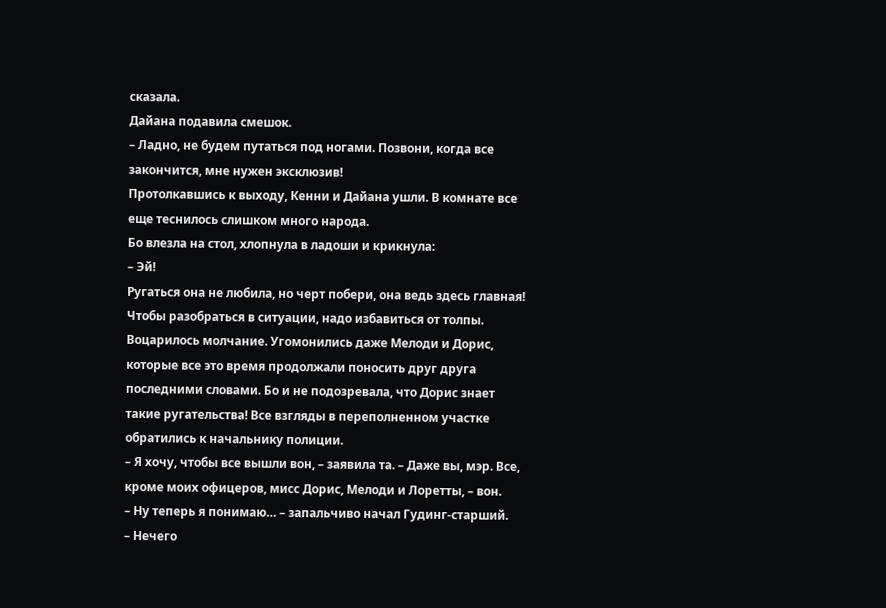сказала.
Дайана подавила смешок.
– Ладно, не будем путаться под ногами. Позвони, когда все закончится, мне нужен эксклюзив!
Протолкавшись к выходу, Кенни и Дайана ушли. В комнате все еще теснилось слишком много народа.
Бо влезла на стол, хлопнула в ладоши и крикнула:
– Эй!
Ругаться она не любила, но черт побери, она ведь здесь главная! Чтобы разобраться в ситуации, надо избавиться от толпы. Воцарилось молчание. Угомонились даже Мелоди и Дорис, которые все это время продолжали поносить друг друга последними словами. Бо и не подозревала, что Дорис знает такие ругательства! Все взгляды в переполненном участке обратились к начальнику полиции.
– Я хочу, чтобы все вышли вон, – заявила та. – Даже вы, мэр. Все, кроме моих офицеров, мисс Дорис, Мелоди и Лоретты, – вон.
– Ну теперь я понимаю… – запальчиво начал Гудинг-старший.
– Нечего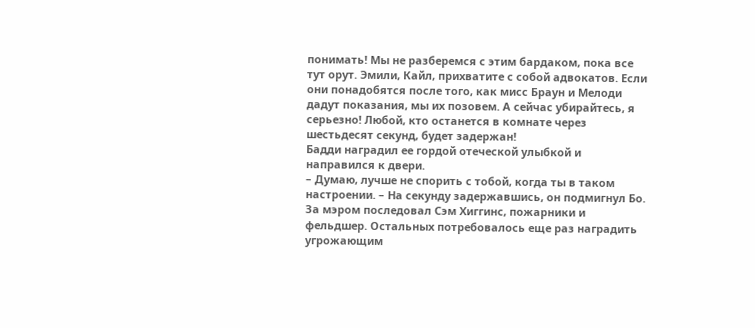понимать! Мы не разберемся с этим бардаком, пока все тут орут. Эмили, Кайл, прихватите с собой адвокатов. Если они понадобятся после того, как мисс Браун и Мелоди дадут показания, мы их позовем. А сейчас убирайтесь, я серьезно! Любой, кто останется в комнате через шестьдесят секунд, будет задержан!
Бадди наградил ее гордой отеческой улыбкой и направился к двери.
– Думаю, лучше не спорить с тобой, когда ты в таком настроении. – На секунду задержавшись, он подмигнул Бо.
За мэром последовал Сэм Хиггинс, пожарники и фельдшер. Остальных потребовалось еще раз наградить угрожающим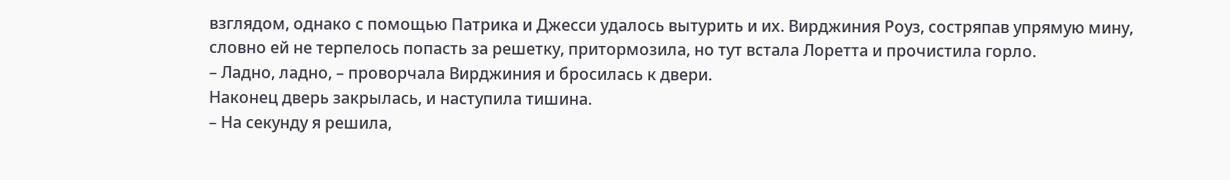взглядом, однако с помощью Патрика и Джесси удалось вытурить и их. Вирджиния Роуз, состряпав упрямую мину, словно ей не терпелось попасть за решетку, притормозила, но тут встала Лоретта и прочистила горло.
– Ладно, ладно, – проворчала Вирджиния и бросилась к двери.
Наконец дверь закрылась, и наступила тишина.
– На секунду я решила,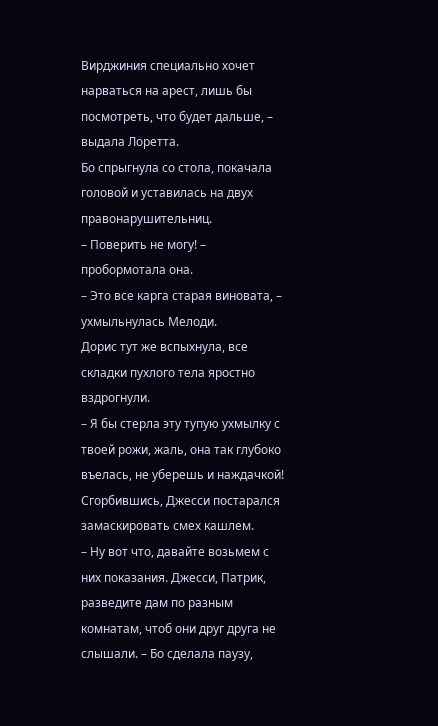Вирджиния специально хочет нарваться на арест, лишь бы посмотреть, что будет дальше, – выдала Лоретта.
Бо спрыгнула со стола, покачала головой и уставилась на двух правонарушительниц.
– Поверить не могу! – пробормотала она.
– Это все карга старая виновата, – ухмыльнулась Мелоди.
Дорис тут же вспыхнула, все складки пухлого тела яростно вздрогнули.
– Я бы стерла эту тупую ухмылку с твоей рожи, жаль, она так глубоко въелась, не уберешь и наждачкой!
Сгорбившись, Джесси постарался замаскировать смех кашлем.
– Ну вот что, давайте возьмем с них показания. Джесси, Патрик, разведите дам по разным комнатам, чтоб они друг друга не слышали. – Бо сделала паузу,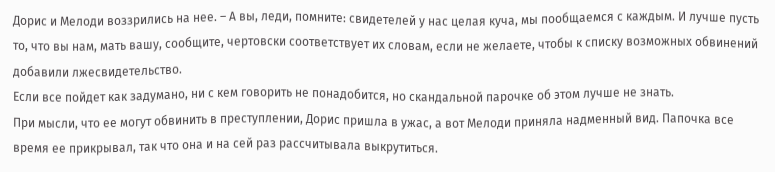Дорис и Мелоди воззрились на нее. – А вы, леди, помните: свидетелей у нас целая куча, мы пообщаемся с каждым. И лучше пусть то, что вы нам, мать вашу, сообщите, чертовски соответствует их словам, если не желаете, чтобы к списку возможных обвинений добавили лжесвидетельство.
Если все пойдет как задумано, ни с кем говорить не понадобится, но скандальной парочке об этом лучше не знать.
При мысли, что ее могут обвинить в преступлении, Дорис пришла в ужас, а вот Мелоди приняла надменный вид. Папочка все время ее прикрывал, так что она и на сей раз рассчитывала выкрутиться.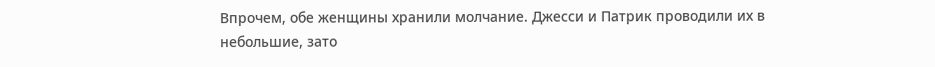Впрочем, обе женщины хранили молчание. Джесси и Патрик проводили их в небольшие, зато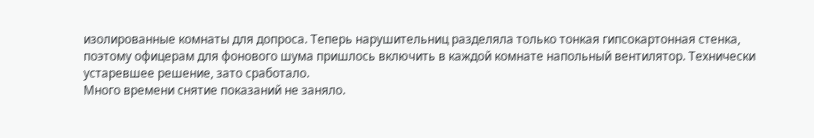изолированные комнаты для допроса. Теперь нарушительниц разделяла только тонкая гипсокартонная стенка, поэтому офицерам для фонового шума пришлось включить в каждой комнате напольный вентилятор. Технически устаревшее решение, зато сработало.
Много времени снятие показаний не заняло.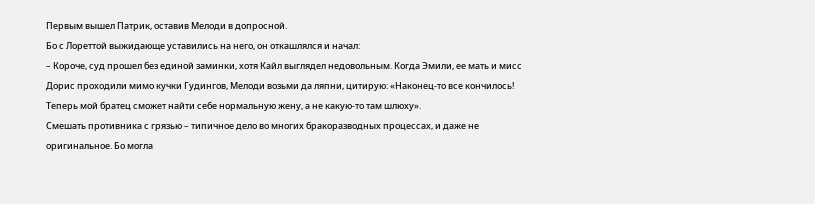Первым вышел Патрик, оставив Мелоди в допросной.
Бо с Лореттой выжидающе уставились на него, он откашлялся и начал:
– Короче, суд прошел без единой заминки, хотя Кайл выглядел недовольным. Когда Эмили, ее мать и мисс Дорис проходили мимо кучки Гудингов, Мелоди возьми да ляпни, цитирую: «Наконец-то все кончилось! Теперь мой братец сможет найти себе нормальную жену, а не какую-то там шлюху».
Смешать противника с грязью – типичное дело во многих бракоразводных процессах, и даже не оригинальное. Бо могла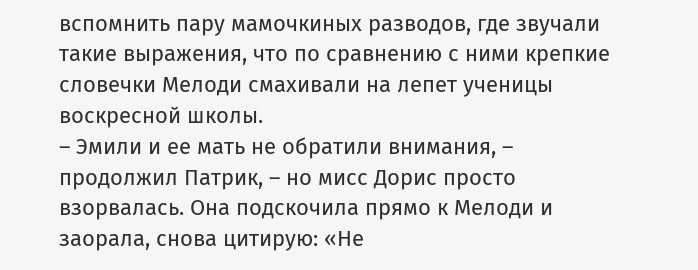вспомнить пару мамочкиных разводов, где звучали такие выражения, что по сравнению с ними крепкие словечки Мелоди смахивали на лепет ученицы воскресной школы.
– Эмили и ее мать не обратили внимания, – продолжил Патрик, – но мисс Дорис просто взорвалась. Она подскочила прямо к Мелоди и заорала, снова цитирую: «Не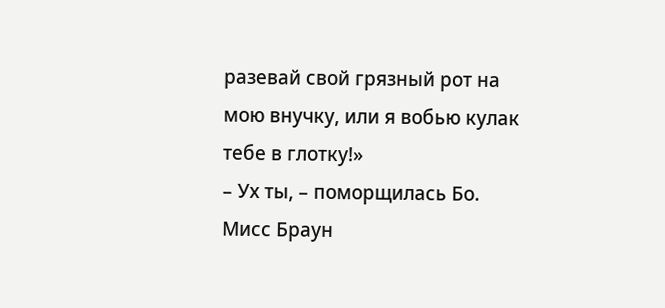разевай свой грязный рот на мою внучку, или я вобью кулак тебе в глотку!»
– Ух ты, – поморщилась Бо.
Мисс Браун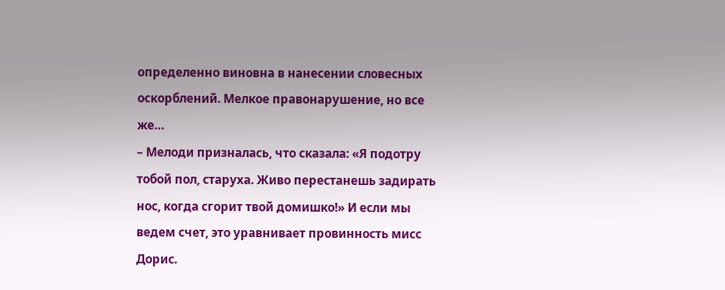определенно виновна в нанесении словесных оскорблений. Мелкое правонарушение, но все же…
– Мелоди призналась, что сказала: «Я подотру тобой пол, старуха. Живо перестанешь задирать нос, когда сгорит твой домишко!» И если мы ведем счет, это уравнивает провинность мисс Дорис.